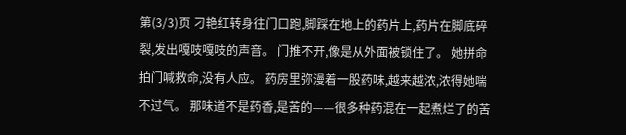第(3/3)页 刁艳红转身往门口跑,脚踩在地上的药片上,药片在脚底碎裂,发出嘎吱嘎吱的声音。 门推不开,像是从外面被锁住了。 她拼命拍门喊救命,没有人应。 药房里弥漫着一股药味,越来越浓,浓得她喘不过气。 那味道不是药香,是苦的——很多种药混在一起煮烂了的苦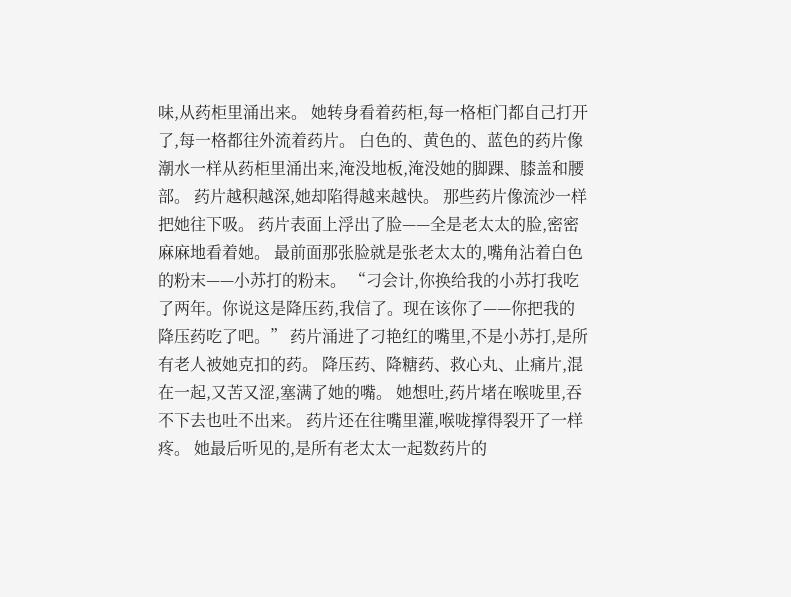味,从药柜里涌出来。 她转身看着药柜,每一格柜门都自己打开了,每一格都往外流着药片。 白色的、黄色的、蓝色的药片像潮水一样从药柜里涌出来,淹没地板,淹没她的脚踝、膝盖和腰部。 药片越积越深,她却陷得越来越快。 那些药片像流沙一样把她往下吸。 药片表面上浮出了脸——全是老太太的脸,密密麻麻地看着她。 最前面那张脸就是张老太太的,嘴角沾着白色的粉末——小苏打的粉末。 “刁会计,你换给我的小苏打我吃了两年。你说这是降压药,我信了。现在该你了——你把我的降压药吃了吧。” 药片涌进了刁艳红的嘴里,不是小苏打,是所有老人被她克扣的药。 降压药、降糖药、救心丸、止痛片,混在一起,又苦又涩,塞满了她的嘴。 她想吐,药片堵在喉咙里,吞不下去也吐不出来。 药片还在往嘴里灌,喉咙撑得裂开了一样疼。 她最后听见的,是所有老太太一起数药片的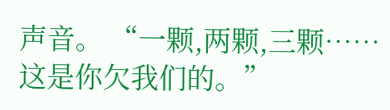声音。 “一颗,两颗,三颗……这是你欠我们的。”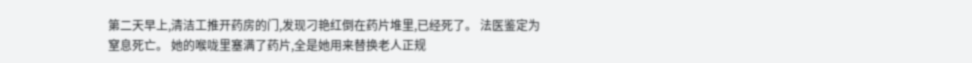第二天早上,清洁工推开药房的门,发现刁艳红倒在药片堆里,已经死了。 法医鉴定为窒息死亡。 她的喉咙里塞满了药片,全是她用来替换老人正规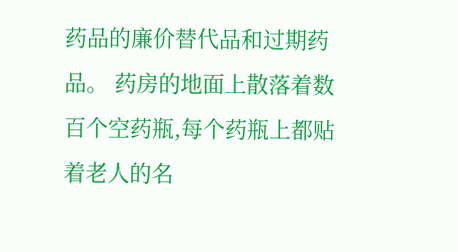药品的廉价替代品和过期药品。 药房的地面上散落着数百个空药瓶,每个药瓶上都贴着老人的名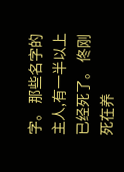字。 那些名字的主人,有一半以上已经死了。 佟刚死在养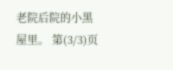老院后院的小黑屋里。 第(3/3)页